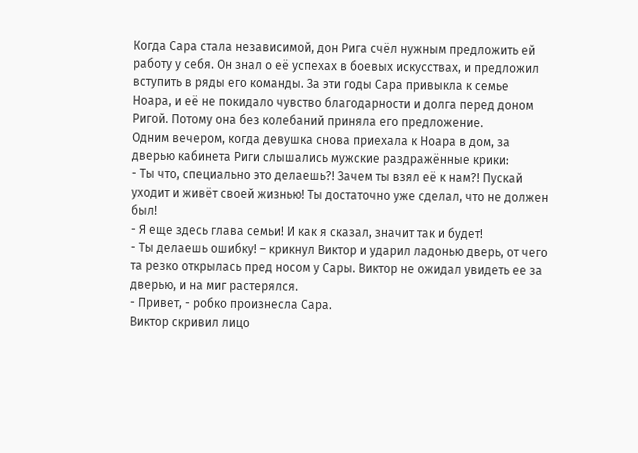Когда Сара стала независимой, дон Рига счёл нужным предложить ей работу у себя. Он знал о её успехах в боевых искусствах, и предложил вступить в ряды его команды. За эти годы Сара привыкла к семье Ноара, и её не покидало чувство благодарности и долга перед доном Ригой. Потому она без колебаний приняла его предложение.
Одним вечером, когда девушка снова приехала к Ноара в дом, за дверью кабинета Риги слышались мужские раздражённые крики:
- Ты что, специально это делаешь?! Зачем ты взял её к нам?! Пускай уходит и живёт своей жизнью! Ты достаточно уже сделал, что не должен был!
- Я еще здесь глава семьи! И как я сказал, значит так и будет!
- Ты делаешь ошибку! – крикнул Виктор и ударил ладонью дверь, от чего та резко открылась пред носом у Сары. Виктор не ожидал увидеть ее за дверью, и на миг растерялся.
- Привет, - робко произнесла Сара.
Виктор скривил лицо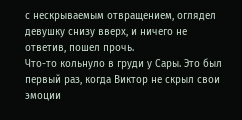с нескрываемым отвращением, оглядел девушку снизу вверх, и ничего не ответив, пошел прочь.
Что-то кольнуло в груди у Сары. Это был первый раз, когда Виктор не скрыл свои эмоции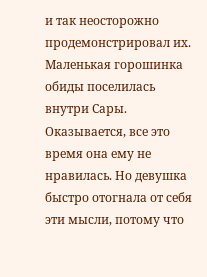и так неосторожно продемонстрировал их. Маленькая горошинка обиды поселилась внутри Сары. Оказывается, все это время она ему не нравилась. Но девушка быстро отогнала от себя эти мысли, потому что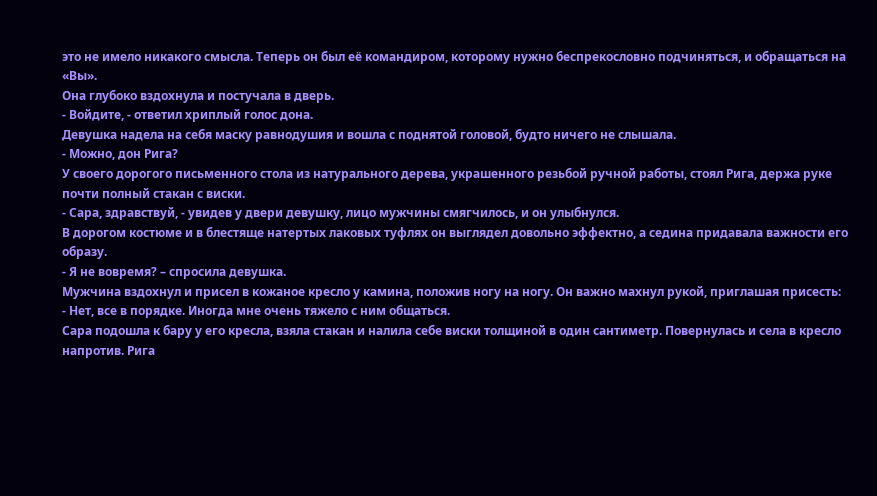это не имело никакого смысла. Теперь он был её командиром, которому нужно беспрекословно подчиняться, и обращаться на «Вы».
Она глубоко вздохнула и постучала в дверь.
- Войдите, - ответил хриплый голос дона.
Девушка надела на себя маску равнодушия и вошла с поднятой головой, будто ничего не слышала.
- Можно, дон Рига?
У своего дорогого письменного стола из натурального дерева, украшенного резьбой ручной работы, стоял Рига, держа руке почти полный стакан с виски.
- Сара, здравствуй, - увидев у двери девушку, лицо мужчины смягчилось, и он улыбнулся.
В дорогом костюме и в блестяще натертых лаковых туфлях он выглядел довольно эффектно, а седина придавала важности его образу.
- Я не вовремя? – спросила девушка.
Мужчина вздохнул и присел в кожаное кресло у камина, положив ногу на ногу. Он важно махнул рукой, приглашая присесть:
- Нет, все в порядке. Иногда мне очень тяжело с ним общаться.
Сара подошла к бару у его кресла, взяла стакан и налила себе виски толщиной в один сантиметр. Повернулась и села в кресло напротив. Рига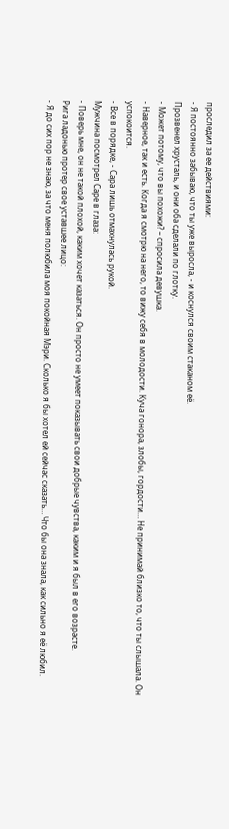проследил за ее действиями:
- Я постоянно забываю, что ты уже выросла, - и коснулся своим стаканом её.
Прозвенел хрусталь, и они оба сделали по глотку.
- Может потому, что вы похожи? – спросила девушка.
- Наверное, так и есть. Когда я смотрю на него, то вижу себя в молодости. Куча гонора, злобы, гордости… Не принимай близко то, что ты слышала. Он успокоится.
- Все в порядке, - Сара лишь отмахнулась рукой.
Мужчина посмотрел Саре в глаза:
- Поверь мне, он не такой плохой, каким хочет казаться. Он просто не умеет показывать свои добрые чувства, каким и я был в его возрасте.
Рига ладонью протер свое уставшее лицо:
- Я до сих пор не знаю, за что меня полюбила моя покойная Мэри. Сколько я бы хотел ей сейчас сказать… Что бы она знала, как сильно я её любил.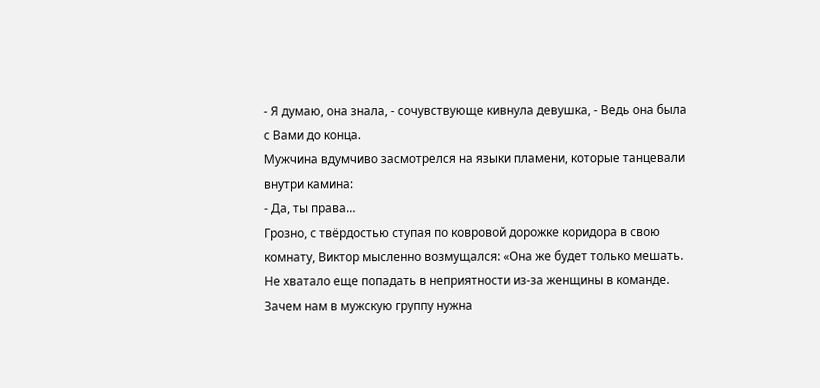- Я думаю, она знала, - сочувствующе кивнула девушка, - Ведь она была с Вами до конца.
Мужчина вдумчиво засмотрелся на языки пламени, которые танцевали внутри камина:
- Да, ты права…
Грозно, с твёрдостью ступая по ковровой дорожке коридора в свою комнату, Виктор мысленно возмущался: «Она же будет только мешать. Не хватало еще попадать в неприятности из-за женщины в команде. Зачем нам в мужскую группу нужна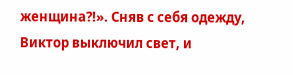женщина?!». Сняв с себя одежду, Виктор выключил свет, и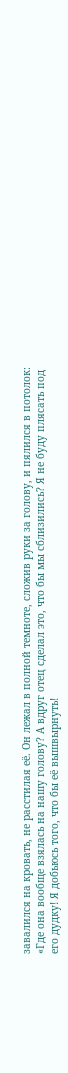завалился на кровать, не расстилая её. Он лежал в полной темноте, сложив руки за голову, и пялился в потолок: «Где она вообще взялась на нашу голову? А вдруг отец сделал это, что бы мы сблизились? Я не буду плясать под его дудку! Я добьюсь того, что бы её вышвырнуть!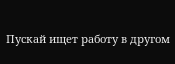Пускай ищет работу в другом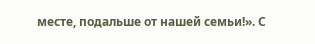месте, подальше от нашей семьи!». С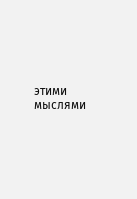этими мыслями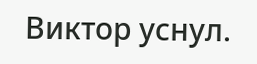Виктор уснул.